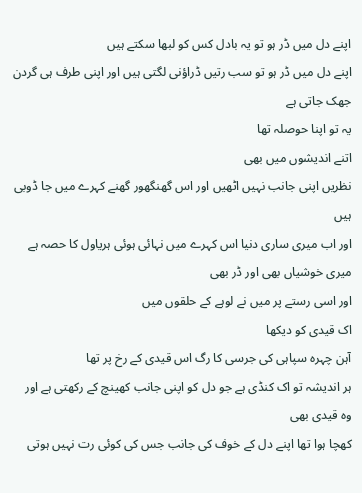اپنے دل میں ڈر ہو تو یہ بادل کس کو لبھا سکتے ہیں
اپنے دل میں ڈر ہو تو سب رتیں ڈراؤنی لگتی ہیں اور اپنی طرف ہی گردن
جھک جاتی ہے
یہ تو اپنا حوصلہ تھا
اتنے اندیشوں میں بھی
نظریں اپنی جانب نہیں اٹھیں اور اس گھنگھور گھنے کہرے میں جا ڈوبی ہیں
اور اب میری ساری دنیا اس کہرے میں نہائی ہوئی ہریاول کا حصہ ہے
میری خوشیاں بھی اور ڈر بھی
اور اسی رستے پر میں نے لوہے کے حلقوں میں
اک قیدی کو دیکھا
آہن چہرہ سپاہی کی جرسی کا رگ اس قیدی کے رخ پر تھا
ہر اندیشہ تو اک کنڈی ہے جو دل کو اپنی جانب کھینچ کے رکھتی ہے اور وہ قیدی بھی
کھچا ہوا تھا اپنے دل کے خوف کی جانب جس کی کوئی رت نہیں ہوتی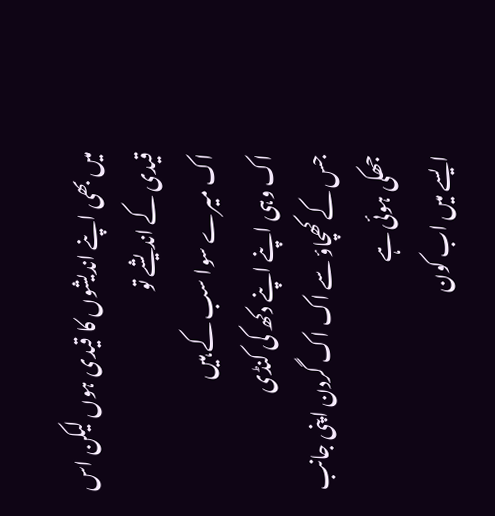میں بھی اپنے اندیشوں کا قیدی ہوں لیکن اس قیدی کے اندیشے تو
اک میرے سوا سب کے ہیں
اک وہی اپنے اپنے دکھ کی کنڈی
جس کے کھچاؤ سے اک اک گردن اپنی جانب جھکی ہوئی ہے
ایسے میں اب کون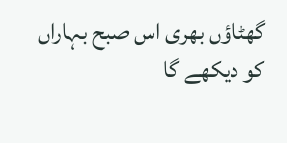گھٹاؤں بھری اس صبح بہاراں کو دیکھے گا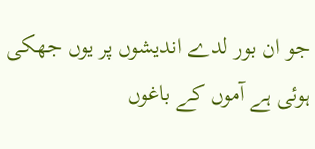جو ان بور لدے اندیشوں پر یوں جھکی ہوئی ہے آموں کے باغوں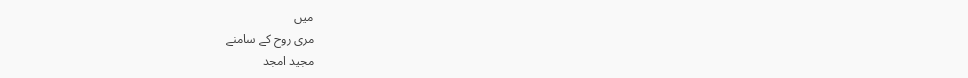میں
مری روح کے سامنے
مجید امجد